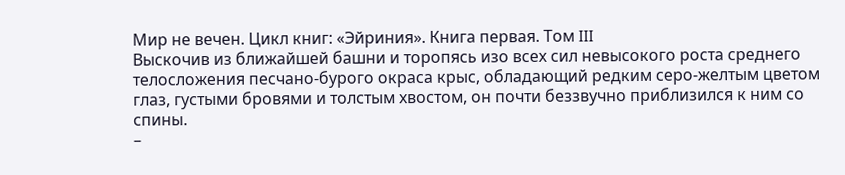Мир не вечен. Цикл книг: «Эйриния». Книга первая. Том III
Выскочив из ближайшей башни и торопясь изо всех сил невысокого роста среднего телосложения песчано‑бурого окраса крыс, обладающий редким серо‑желтым цветом глаз, густыми бровями и толстым хвостом, он почти беззвучно приблизился к ним со спины.
–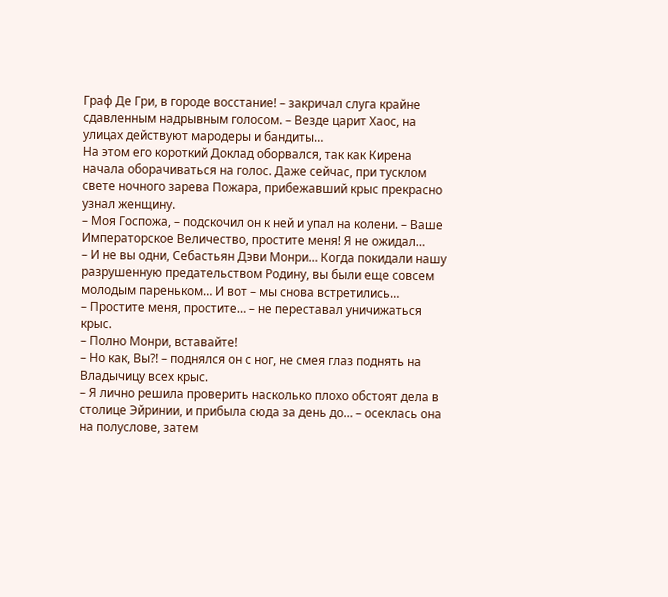Граф Де Гри, в городе восстание! – закричал слуга крайне сдавленным надрывным голосом. – Везде царит Хаос, на улицах действуют мародеры и бандиты…
На этом его короткий Доклад оборвался, так как Кирена начала оборачиваться на голос. Даже сейчас, при тусклом свете ночного зарева Пожара, прибежавший крыс прекрасно узнал женщину.
– Моя Госпожа, – подскочил он к ней и упал на колени. – Ваше Императорское Величество, простите меня! Я не ожидал…
– И не вы одни, Себастьян Дэви Монри… Когда покидали нашу разрушенную предательством Родину, вы были еще совсем молодым пареньком… И вот – мы снова встретились…
– Простите меня, простите… – не переставал уничижаться крыс.
– Полно Монри, вставайте!
– Но как, Вы?! – поднялся он с ног, не смея глаз поднять на Владычицу всех крыс.
– Я лично решила проверить насколько плохо обстоят дела в столице Эйринии, и прибыла сюда за день до… – осеклась она на полуслове, затем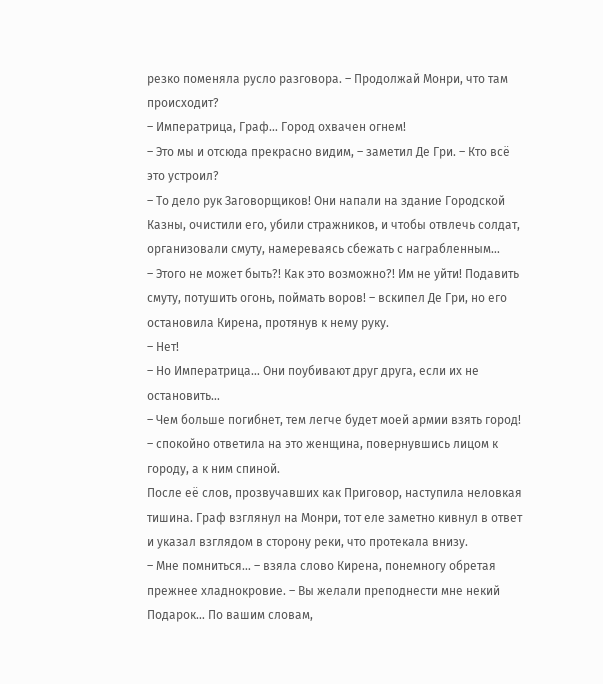резко поменяла русло разговора. – Продолжай Монри, что там происходит?
– Императрица, Граф… Город охвачен огнем!
– Это мы и отсюда прекрасно видим, – заметил Де Гри. – Кто всё это устроил?
– То дело рук Заговорщиков! Они напали на здание Городской Казны, очистили его, убили стражников, и чтобы отвлечь солдат, организовали смуту, намереваясь сбежать с награбленным…
– Этого не может быть?! Как это возможно?! Им не уйти! Подавить смуту, потушить огонь, поймать воров! – вскипел Де Гри, но его остановила Кирена, протянув к нему руку.
– Нет!
– Но Императрица… Они поубивают друг друга, если их не остановить…
– Чем больше погибнет, тем легче будет моей армии взять город! – спокойно ответила на это женщина, повернувшись лицом к городу, а к ним спиной.
После её слов, прозвучавших как Приговор, наступила неловкая тишина. Граф взглянул на Монри, тот еле заметно кивнул в ответ и указал взглядом в сторону реки, что протекала внизу.
– Мне помниться… – взяла слово Кирена, понемногу обретая прежнее хладнокровие. – Вы желали преподнести мне некий Подарок… По вашим словам,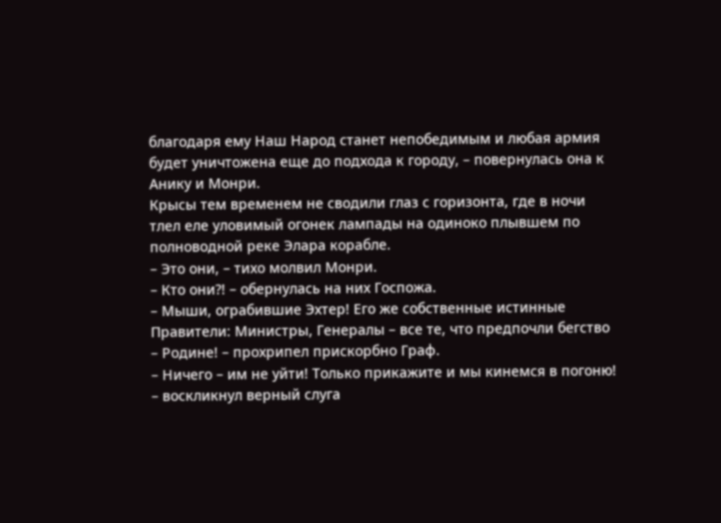благодаря ему Наш Народ станет непобедимым и любая армия будет уничтожена еще до подхода к городу, – повернулась она к Анику и Монри.
Крысы тем временем не сводили глаз с горизонта, где в ночи тлел еле уловимый огонек лампады на одиноко плывшем по полноводной реке Элара корабле.
– Это они, – тихо молвил Монри.
– Кто они?! – обернулась на них Госпожа.
– Мыши, ограбившие Эхтер! Его же собственные истинные Правители: Министры, Генералы – все те, что предпочли бегство – Родине! – прохрипел прискорбно Граф.
– Ничего – им не уйти! Только прикажите и мы кинемся в погоню! – воскликнул верный слуга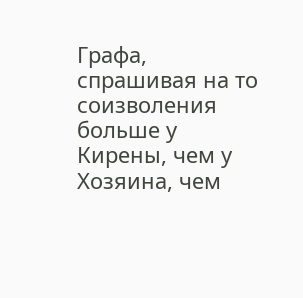Графа, спрашивая на то соизволения больше у Кирены, чем у Хозяина, чем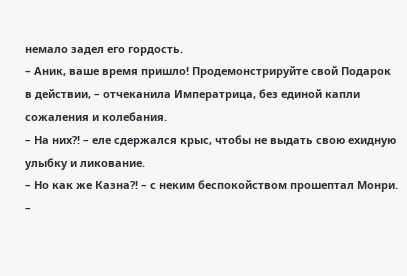немало задел его гордость.
– Аник, ваше время пришло! Продемонстрируйте свой Подарок в действии, – отчеканила Императрица, без единой капли сожаления и колебания.
– На них?! – еле сдержался крыс, чтобы не выдать свою ехидную улыбку и ликование.
– Но как же Казна?! – с неким беспокойством прошептал Монри.
–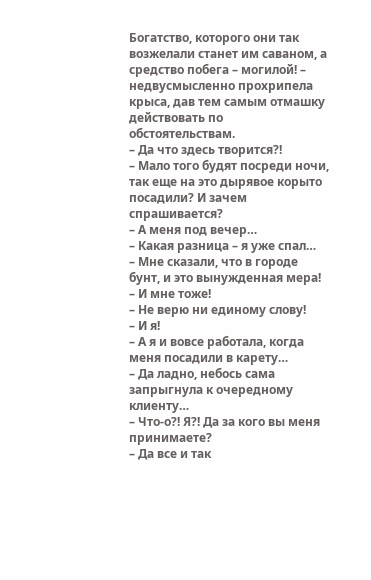Богатство, которого они так возжелали станет им саваном, а средство побега – могилой! – недвусмысленно прохрипела крыса, дав тем самым отмашку действовать по обстоятельствам.
– Да что здесь творится?!
– Мало того будят посреди ночи, так еще на это дырявое корыто посадили? И зачем спрашивается?
– А меня под вечер…
– Какая разница – я уже спал…
– Мне сказали, что в городе бунт, и это вынужденная мера!
– И мне тоже!
– Не верю ни единому слову!
– И я!
– А я и вовсе работала, когда меня посадили в карету…
– Да ладно, небось сама запрыгнула к очередному клиенту…
– Что‑о?! Я?! Да за кого вы меня принимаете?
– Да все и так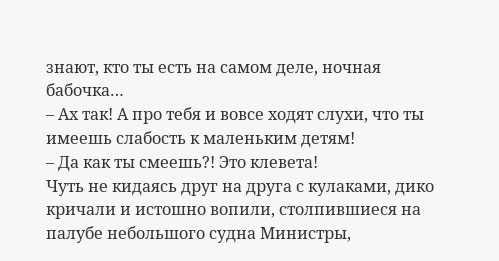знают, кто ты есть на самом деле, ночная бабочка…
– Ах так! А про тебя и вовсе ходят слухи, что ты имеешь слабость к маленьким детям!
– Да как ты смеешь?! Это клевета!
Чуть не кидаясь друг на друга с кулаками, дико кричали и истошно вопили, столпившиеся на палубе небольшого судна Министры,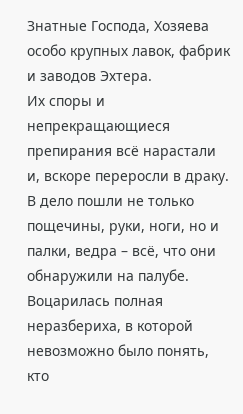Знатные Господа, Хозяева особо крупных лавок, фабрик и заводов Эхтера.
Их споры и непрекращающиеся препирания всё нарастали и, вскоре переросли в драку. В дело пошли не только пощечины, руки, ноги, но и палки, ведра – всё, что они обнаружили на палубе.
Воцарилась полная неразбериха, в которой невозможно было понять, кто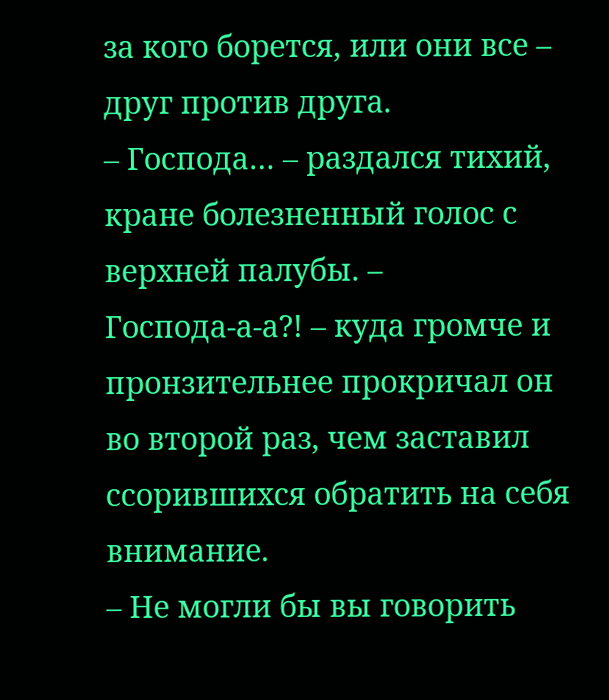за кого борется, или они все – друг против друга.
– Господа… – раздался тихий, кране болезненный голос с верхней палубы. – Господа‑а‑а?! – куда громче и пронзительнее прокричал он во второй раз, чем заставил ссорившихся обратить на себя внимание.
– Не могли бы вы говорить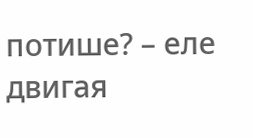потише? – еле двигая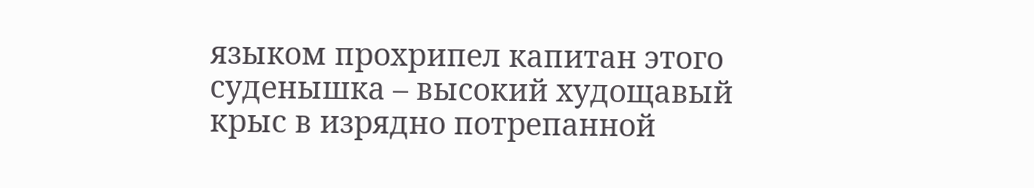языком прохрипел капитан этого суденышка – высокий худощавый крыс в изрядно потрепанной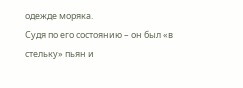одежде моряка.
Судя по его состоянию – он был «в стельку» пьян и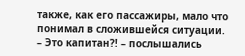также, как его пассажиры, мало что понимал в сложившейся ситуации.
– Это капитан?! – послышались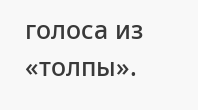голоса из «толпы».